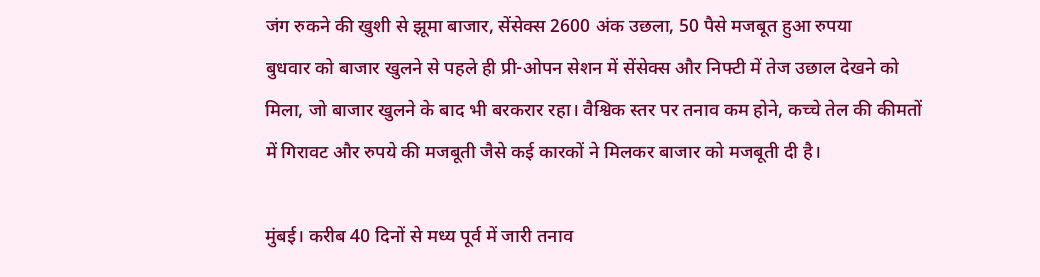जंग रुकने की खुशी से झूमा बाजार, सेंसेक्स 2600 अंक उछला, 50 पैसे मजबूत हुआ रुपया
बुधवार को बाजार खुलने से पहले ही प्री-ओपन सेशन में सेंसेक्स और निफ्टी में तेज उछाल देखने को मिला, जो बाजार खुलने के बाद भी बरकरार रहा। वैश्विक स्तर पर तनाव कम होने, कच्चे तेल की कीमतों में गिरावट और रुपये की मजबूती जैसे कई कारकों ने मिलकर बाजार को मजबूती दी है।

मुंबई। करीब 40 दिनों से मध्य पूर्व में जारी तनाव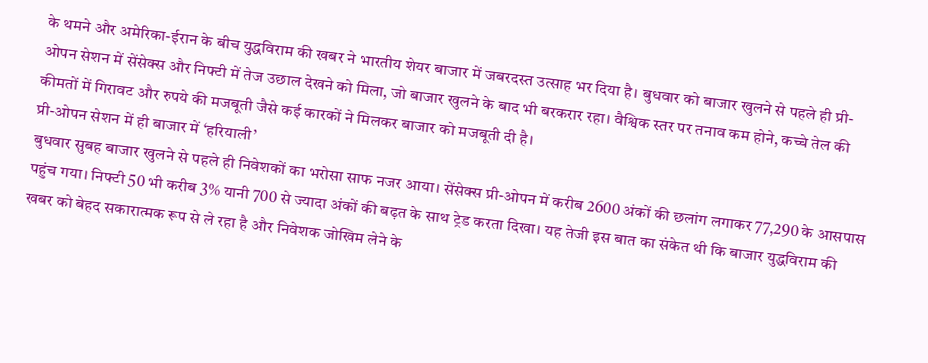के थमने और अमेरिका-ईरान के बीच युद्धविराम की खबर ने भारतीय शेयर बाजार में जबरदस्त उत्साह भर दिया है। बुधवार को बाजार खुलने से पहले ही प्री-ओपन सेशन में सेंसेक्स और निफ्टी में तेज उछाल देखने को मिला, जो बाजार खुलने के बाद भी बरकरार रहा। वैश्विक स्तर पर तनाव कम होने, कच्चे तेल की कीमतों में गिरावट और रुपये की मजबूती जैसे कई कारकों ने मिलकर बाजार को मजबूती दी है।
प्री-ओपन सेशन में ही बाजार में ‘हरियाली’
बुधवार सुबह बाजार खुलने से पहले ही निवेशकों का भरोसा साफ नजर आया। सेंसेक्स प्री-ओपन में करीब 2600 अंकों की छलांग लगाकर 77,290 के आसपास पहुंच गया। निफ्टी 50 भी करीब 3% यानी 700 से ज्यादा अंकों की बढ़त के साथ ट्रेड करता दिखा। यह तेजी इस बात का संकेत थी कि बाजार युद्धविराम की खबर को बेहद सकारात्मक रूप से ले रहा है और निवेशक जोखिम लेने के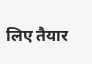लिए तैयार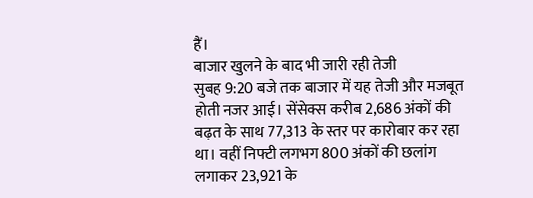हैं।
बाजार खुलने के बाद भी जारी रही तेजी
सुबह 9:20 बजे तक बाजार में यह तेजी और मजबूत होती नजर आई। सेंसेक्स करीब 2,686 अंकों की बढ़त के साथ 77,313 के स्तर पर कारोबार कर रहा था। वहीं निफ्टी लगभग 800 अंकों की छलांग लगाकर 23,921 के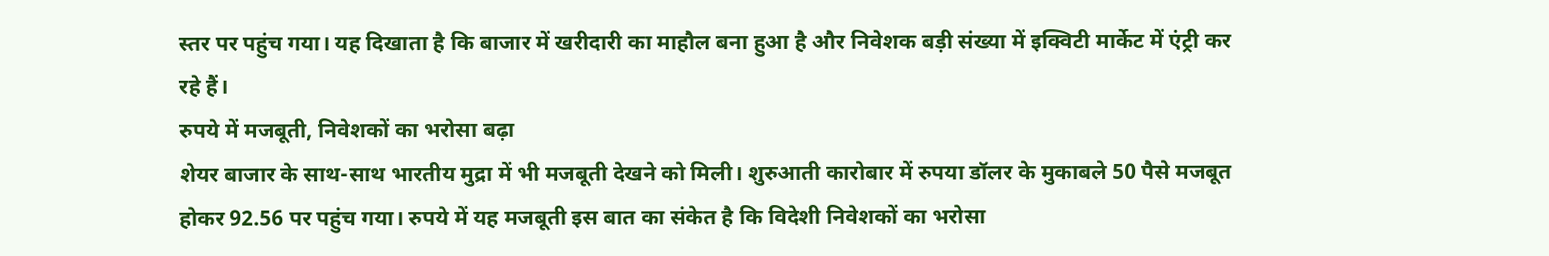स्तर पर पहुंच गया। यह दिखाता है कि बाजार में खरीदारी का माहौल बना हुआ है और निवेशक बड़ी संख्या में इक्विटी मार्केट में एंट्री कर रहे हैं।
रुपये में मजबूती, निवेशकों का भरोसा बढ़ा
शेयर बाजार के साथ-साथ भारतीय मुद्रा में भी मजबूती देखने को मिली। शुरुआती कारोबार में रुपया डॉलर के मुकाबले 50 पैसे मजबूत होकर 92.56 पर पहुंच गया। रुपये में यह मजबूती इस बात का संकेत है कि विदेशी निवेशकों का भरोसा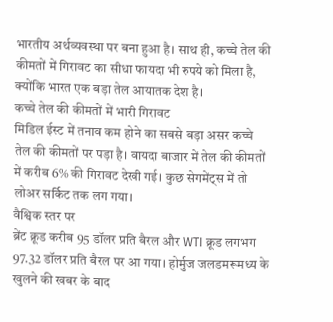भारतीय अर्थव्यवस्था पर बना हुआ है। साथ ही, कच्चे तेल की कीमतों में गिरावट का सीधा फायदा भी रुपये को मिला है, क्योंकि भारत एक बड़ा तेल आयातक देश है।
कच्चे तेल की कीमतों में भारी गिरावट
मिडिल ईस्ट में तनाव कम होने का सबसे बड़ा असर कच्चे तेल की कीमतों पर पड़ा है। वायदा बाजार में तेल की कीमतों में करीब 6% की गिरावट देखी गई। कुछ सेगमेंट्स में तो लोअर सर्किट तक लग गया।
वैश्विक स्तर पर
ब्रेंट क्रूड करीब 95 डॉलर प्रति बैरल और WTI क्रूड लगभग 97.32 डॉलर प्रति बैरल पर आ गया। होर्मुज जलडमरूमध्य के खुलने की खबर के बाद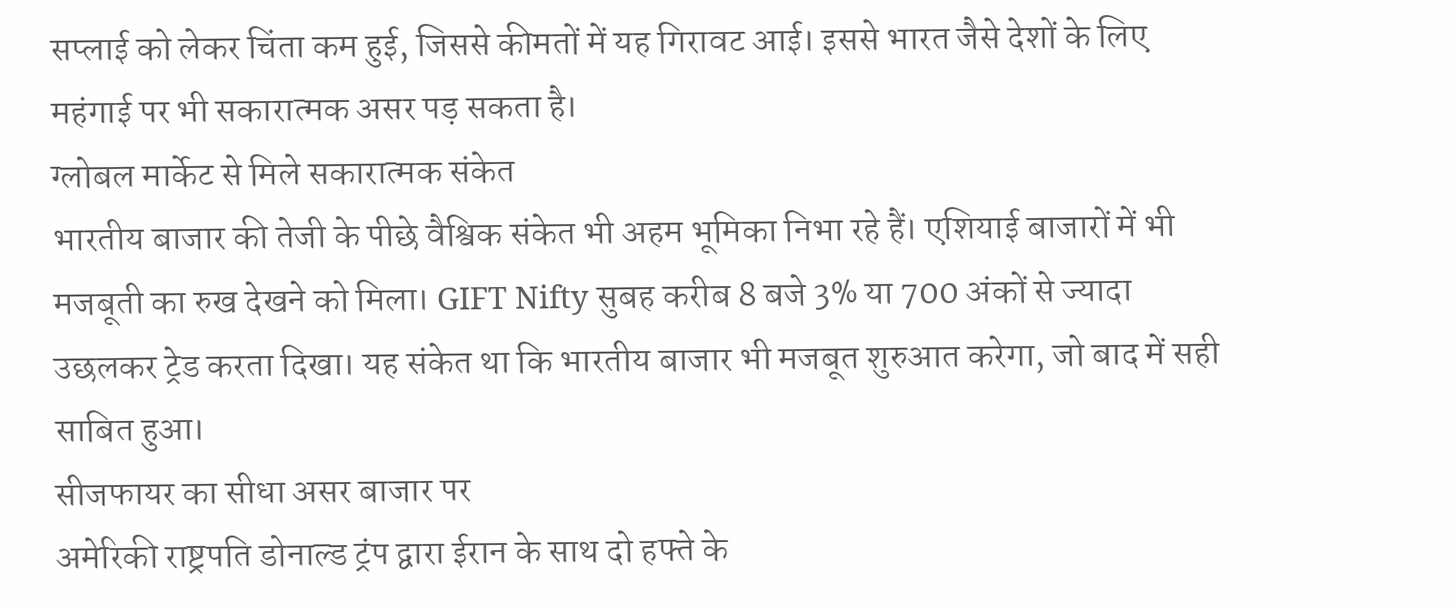सप्लाई को लेकर चिंता कम हुई, जिससे कीमतों में यह गिरावट आई। इससे भारत जैसे देशों के लिए महंगाई पर भी सकारात्मक असर पड़ सकता है।
ग्लोबल मार्केट से मिले सकारात्मक संकेत
भारतीय बाजार की तेजी के पीछे वैश्विक संकेत भी अहम भूमिका निभा रहे हैं। एशियाई बाजारों में भी मजबूती का रुख देखने को मिला। GIFT Nifty सुबह करीब 8 बजे 3% या 700 अंकों से ज्यादा उछलकर ट्रेड करता दिखा। यह संकेत था कि भारतीय बाजार भी मजबूत शुरुआत करेगा, जो बाद में सही साबित हुआ।
सीजफायर का सीधा असर बाजार पर
अमेरिकी राष्ट्रपति डोनाल्ड ट्रंप द्वारा ईरान के साथ दो हफ्ते के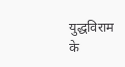युद्धविराम के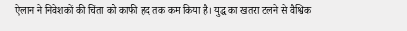ऐलान ने निवेशकों की चिंता को काफी हद तक कम किया है। युद्ध का खतरा टलने से वैश्विक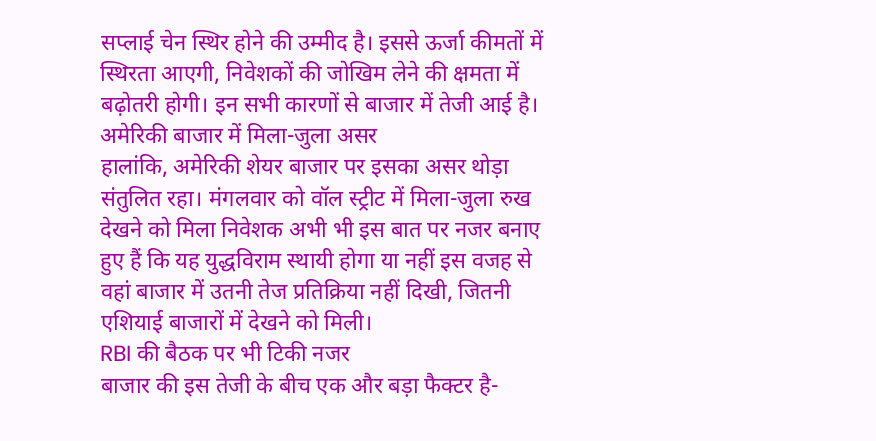सप्लाई चेन स्थिर होने की उम्मीद है। इससे ऊर्जा कीमतों में स्थिरता आएगी, निवेशकों की जोखिम लेने की क्षमता में बढ़ोतरी होगी। इन सभी कारणों से बाजार में तेजी आई है।
अमेरिकी बाजार में मिला-जुला असर
हालांकि, अमेरिकी शेयर बाजार पर इसका असर थोड़ा संतुलित रहा। मंगलवार को वॉल स्ट्रीट में मिला-जुला रुख देखने को मिला निवेशक अभी भी इस बात पर नजर बनाए हुए हैं कि यह युद्धविराम स्थायी होगा या नहीं इस वजह से वहां बाजार में उतनी तेज प्रतिक्रिया नहीं दिखी, जितनी एशियाई बाजारों में देखने को मिली।
RBI की बैठक पर भी टिकी नजर
बाजार की इस तेजी के बीच एक और बड़ा फैक्टर है-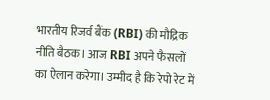भारतीय रिजर्व बैंक (RBI) की मौद्रिक नीति बैठक। आज RBI अपने फैसलों का ऐलान करेगा। उम्मीद है कि रेपो रेट में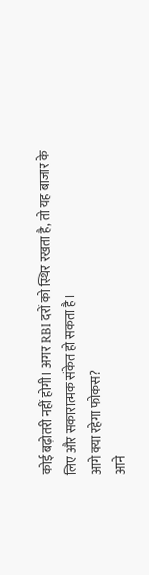कोई बढ़ोतरी नहीं होगी। अगर RBI दरों को स्थिर रखता है, तो यह बाजार के लिए और सकारात्मक संकेत हो सकता है।
आगे क्या रहेगा फोकस?
आने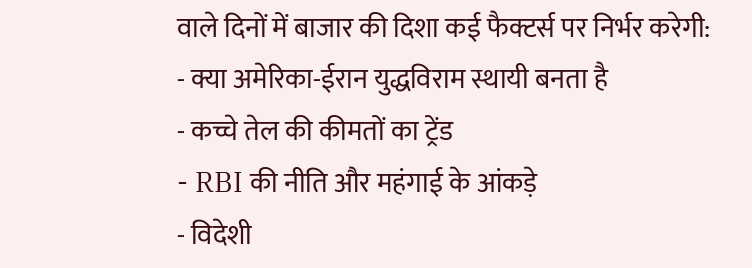वाले दिनों में बाजार की दिशा कई फैक्टर्स पर निर्भर करेगी:
- क्या अमेरिका-ईरान युद्धविराम स्थायी बनता है
- कच्चे तेल की कीमतों का ट्रेंड
- RBI की नीति और महंगाई के आंकड़े
- विदेशी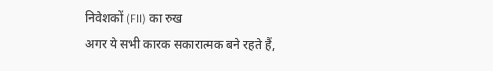निवेशकों (FII) का रुख
अगर ये सभी कारक सकारात्मक बने रहते हैं,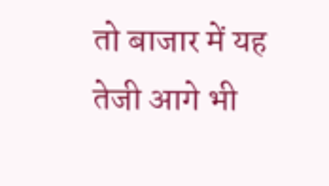तो बाजार में यह तेजी आगे भी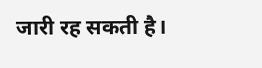जारी रह सकती है।